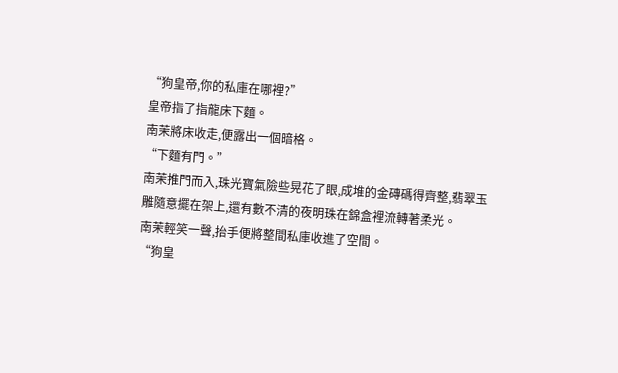“狗皇帝,你的私庫在哪裡?”
皇帝指了指龍床下麵。
南茉將床收走,便露出一個暗格。
“下麵有門。”
南茉推門而入,珠光寶氣險些晃花了眼,成堆的金磚碼得齊整,翡翠玉雕隨意擺在架上,還有數不清的夜明珠在錦盒裡流轉著柔光。
南茉輕笑一聲,抬手便將整間私庫收進了空間。
“狗皇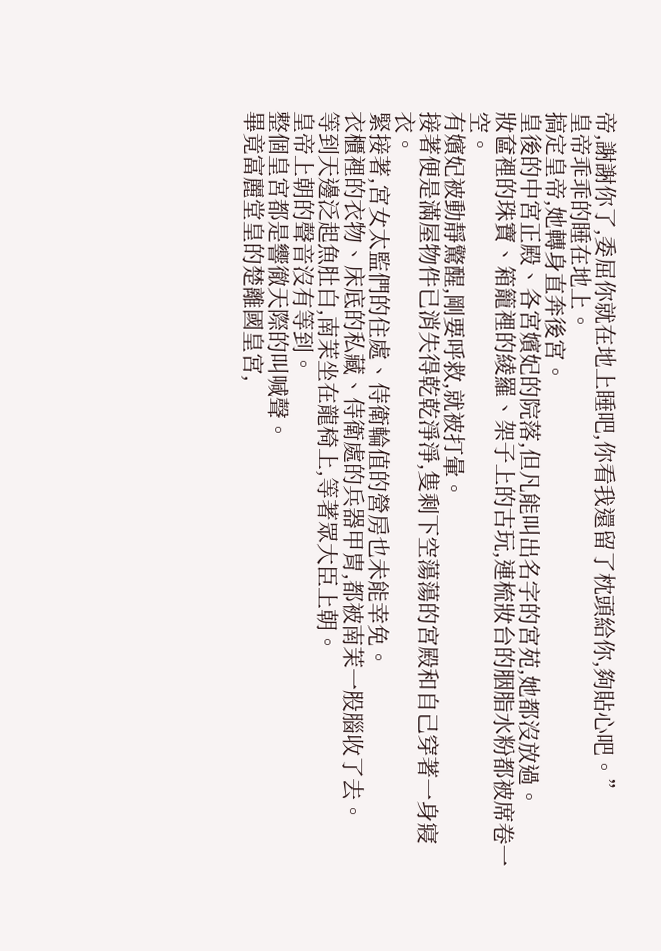帝,謝謝你了,委屈你就在地上睡吧,你看我還留了枕頭給你,夠貼心吧。”
皇帝乖乖的睡在地上。
搞定皇帝,她轉身直奔後宮。
皇後的中宮正殿、各宮嬪妃的院落,但凡能叫出名字的宮苑,她都沒放過。
妝奩裡的珠寶、箱籠裡的綾羅、架子上的古玩,連梳妝台的胭脂水粉都被席卷一空。
有嬪妃被動靜驚醒,剛要呼救,就被打暈。
接著便是滿屋物件已消失得乾乾淨淨,隻剩下空蕩蕩的宮殿和自己穿著一身寢衣。
緊接著,宮女太監們的住處、侍衛輪值的營房也未能幸免。
衣櫃裡的衣物、床底的私藏、侍衛處的兵器甲胄,都被南茉一股腦收了去。
等到天邊泛起魚肚白,南茉坐在龍椅上,等著眾大臣上朝。
皇帝上朝的聲音沒有等到。
整個皇宮都是響徹天際的叫喊聲。
畢竟富麗堂皇的楚離國皇宮,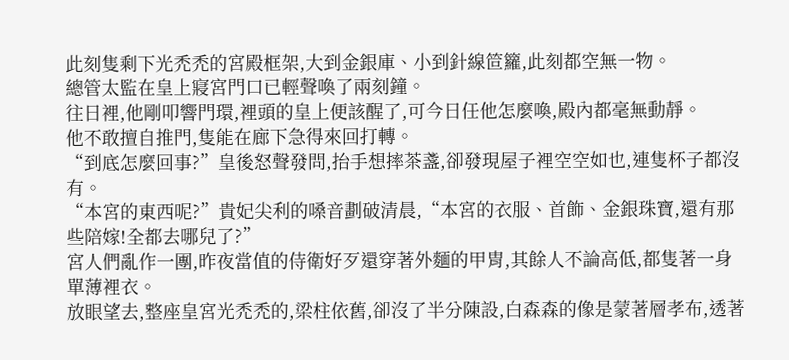此刻隻剩下光禿禿的宮殿框架,大到金銀庫、小到針線笸籮,此刻都空無一物。
總管太監在皇上寢宮門口已輕聲喚了兩刻鐘。
往日裡,他剛叩響門環,裡頭的皇上便該醒了,可今日任他怎麼喚,殿內都毫無動靜。
他不敢擅自推門,隻能在廊下急得來回打轉。
“到底怎麼回事?”皇後怒聲發問,抬手想摔茶盞,卻發現屋子裡空空如也,連隻杯子都沒有。
“本宮的東西呢?”貴妃尖利的嗓音劃破清晨,“本宮的衣服、首飾、金銀珠寶,還有那些陪嫁!全都去哪兒了?”
宮人們亂作一團,昨夜當值的侍衛好歹還穿著外麵的甲胄,其餘人不論高低,都隻著一身單薄裡衣。
放眼望去,整座皇宮光禿禿的,梁柱依舊,卻沒了半分陳設,白森森的像是蒙著層孝布,透著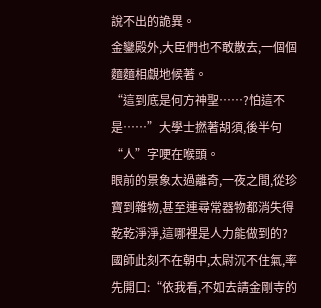說不出的詭異。
金鑾殿外,大臣們也不敢散去,一個個麵麵相覷地候著。
“這到底是何方神聖……?怕這不是……”大學士撚著胡須,後半句“人”字哽在喉頭。
眼前的景象太過離奇,一夜之間,從珍寶到雜物,甚至連尋常器物都消失得乾乾淨淨,這哪裡是人力能做到的?
國師此刻不在朝中,太尉沉不住氣,率先開口:“依我看,不如去請金剛寺的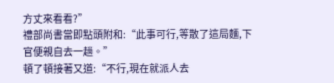方丈來看看?”
禮部尚書當即點頭附和:“此事可行,等散了這局麵,下官便親自去一趟。”
頓了頓接著又道:“不行,現在就派人去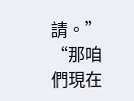請。”
“那咱們現在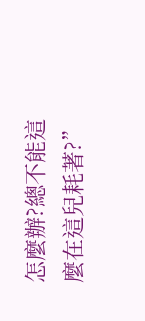怎麼辦?總不能這麼在這兒耗著?”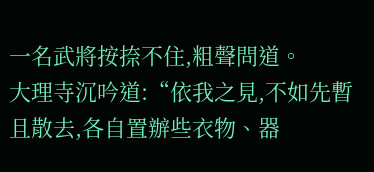一名武將按捺不住,粗聲問道。
大理寺沉吟道:“依我之見,不如先暫且散去,各自置辦些衣物、器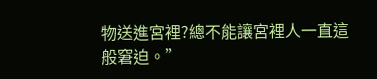物送進宮裡?總不能讓宮裡人一直這般窘迫。”